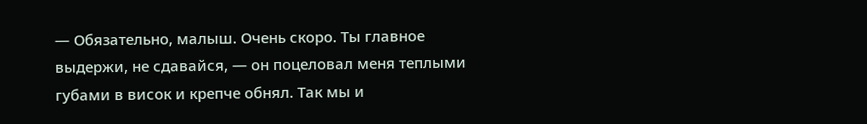— Обязательно, малыш. Очень скоро. Ты главное выдержи, не сдавайся, — он поцеловал меня теплыми губами в висок и крепче обнял. Так мы и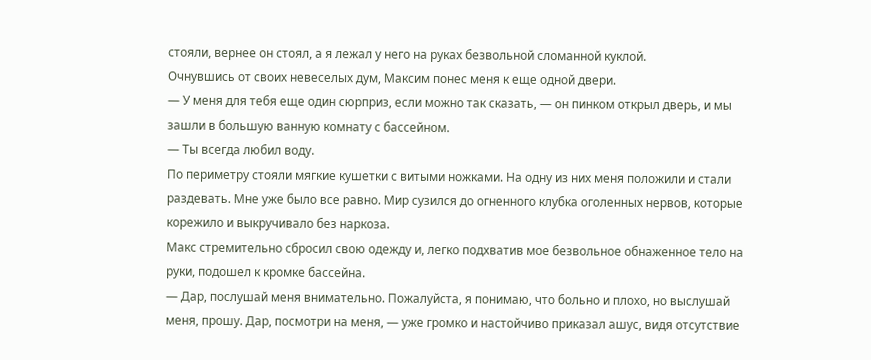стояли, вернее он стоял, а я лежал у него на руках безвольной сломанной куклой.
Очнувшись от своих невеселых дум, Максим понес меня к еще одной двери.
— У меня для тебя еще один сюрприз, если можно так сказать, — он пинком открыл дверь, и мы зашли в большую ванную комнату с бассейном.
— Ты всегда любил воду.
По периметру стояли мягкие кушетки с витыми ножками. На одну из них меня положили и стали раздевать. Мне уже было все равно. Мир сузился до огненного клубка оголенных нервов, которые корежило и выкручивало без наркоза.
Макс стремительно сбросил свою одежду и, легко подхватив мое безвольное обнаженное тело на руки, подошел к кромке бассейна.
— Дар, послушай меня внимательно. Пожалуйста, я понимаю, что больно и плохо, но выслушай меня, прошу. Дар, посмотри на меня, — уже громко и настойчиво приказал ашус, видя отсутствие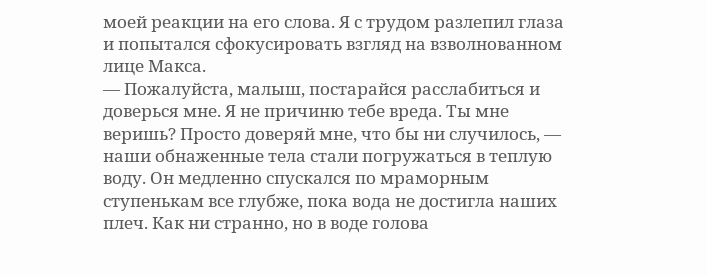моей реакции на его слова. Я с трудом разлепил глаза и попытался сфокусировать взгляд на взволнованном лице Макса.
— Пожалуйста, малыш, постарайся расслабиться и доверься мне. Я не причиню тебе вреда. Ты мне веришь? Просто доверяй мне, что бы ни случилось, — наши обнаженные тела стали погружаться в теплую воду. Он медленно спускался по мраморным ступенькам все глубже, пока вода не достигла наших плеч. Как ни странно, но в воде голова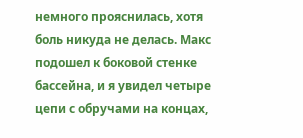немного прояснилась, хотя боль никуда не делась. Макс подошел к боковой стенке бассейна, и я увидел четыре цепи с обручами на концах,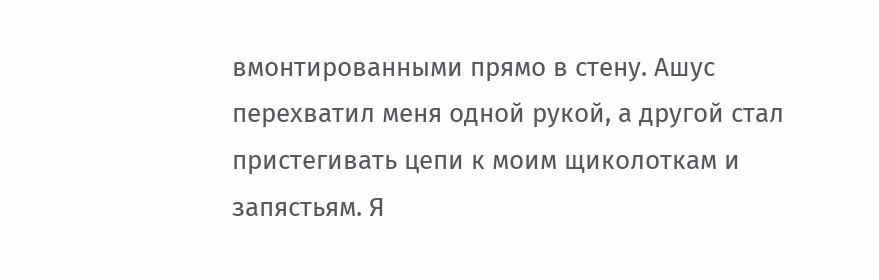вмонтированными прямо в стену. Ашус перехватил меня одной рукой, а другой стал пристегивать цепи к моим щиколоткам и запястьям. Я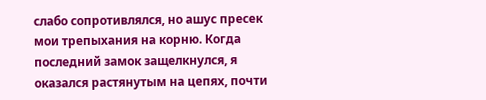слабо сопротивлялся, но ашус пресек мои трепыхания на корню. Когда последний замок защелкнулся, я оказался растянутым на цепях, почти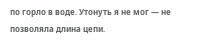по горло в воде. Утонуть я не мог — не позволяла длина цепи.